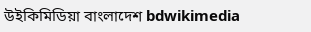উইকিমিডিয়া বাংলাদেশ bdwikimedia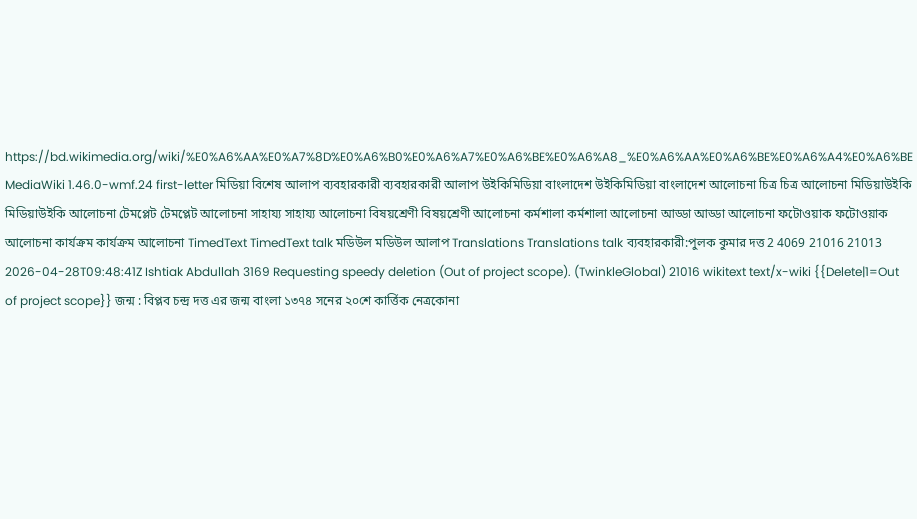https://bd.wikimedia.org/wiki/%E0%A6%AA%E0%A7%8D%E0%A6%B0%E0%A6%A7%E0%A6%BE%E0%A6%A8_%E0%A6%AA%E0%A6%BE%E0%A6%A4%E0%A6%BE MediaWiki 1.46.0-wmf.24 first-letter মিডিয়া বিশেষ আলাপ ব্যবহারকারী ব্যবহারকারী আলাপ উইকিমিডিয়া বাংলাদেশ উইকিমিডিয়া বাংলাদেশ আলোচনা চিত্র চিত্র আলোচনা মিডিয়াউইকি মিডিয়াউইকি আলোচনা টেমপ্লেট টেমপ্লেট আলোচনা সাহায্য সাহায্য আলোচনা বিষয়শ্রেণী বিষয়শ্রেণী আলোচনা কর্মশালা কর্মশালা আলোচনা আড্ডা আড্ডা আলোচনা ফটোওয়াক ফটোওয়াক আলোচনা কার্যক্রম কার্যক্রম আলোচনা TimedText TimedText talk মডিউল মডিউল আলাপ Translations Translations talk ব্যবহারকারী:পুলক কুমার দত্ত 2 4069 21016 21013 2026-04-28T09:48:41Z Ishtiak Abdullah 3169 Requesting speedy deletion (Out of project scope). (TwinkleGlobal) 21016 wikitext text/x-wiki {{Delete|1=Out of project scope}} জন্ম : বিপ্লব চন্দ্র দত্ত এর জন্ম বাংলা ১৩৭৪ সনের ২০শে কার্ত্তিক নেত্রকোনা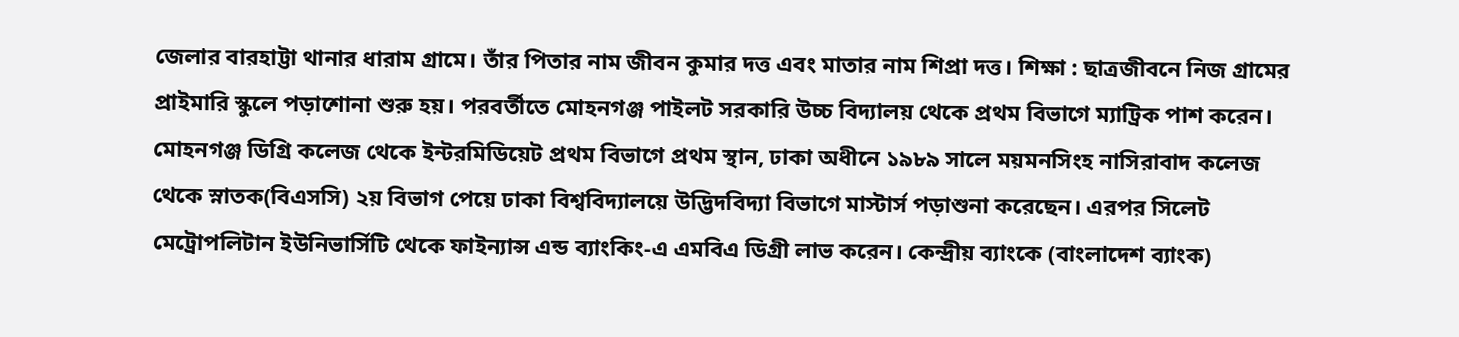জেলার বারহাট্টা থানার ধারাম গ্রামে। তাঁর পিতার নাম জীবন কুমার দত্ত এবং মাতার নাম শিপ্রা দত্ত। শিক্ষা : ছাত্রজীবনে নিজ গ্রামের প্রাইমারি স্কুলে পড়াশোনা শুরু হয়। পরবর্তীতে মোহনগঞ্জ পাইলট সরকারি উচ্চ বিদ্যালয় থেকে প্রথম বিভাগে ম্যাট্রিক পাশ করেন। মোহনগঞ্জ ডিগ্রি কলেজ থেকে ইন্টরমিডিয়েট প্রথম বিভাগে প্রথম স্থান, ঢাকা অধীনে ১৯৮৯ সালে ময়মনসিংহ নাসিরাবাদ কলেজ থেকে স্নাতক(বিএসসি) ২য় বিভাগ পেয়ে ঢাকা বিশ্ববিদ্যালয়ে উদ্ভিদবিদ্যা বিভাগে মাস্টার্স পড়াশুনা করেছেন। এরপর সিলেট মেট্রোপলিটান ইউনিভার্সিটি থেকে ফাইন্যান্স এন্ড ব্যাংকিং-এ এমবিএ ডিগ্রী লাভ করেন। কেন্দ্রীয় ব্যাংকে (বাংলাদেশ ব্যাংক)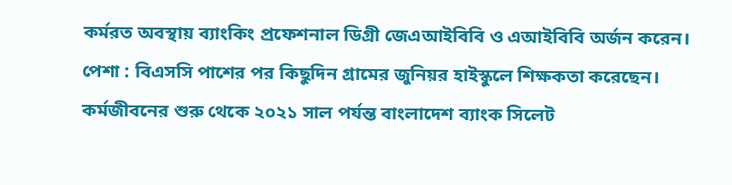কর্মরত অবস্থায় ব্যাংকিং প্রফেশনাল ডিগ্রী জেএআইবিবি ও এআইবিবি অর্জন করেন। পেশা : বিএসসি পাশের পর কিছুদিন গ্রামের জুনিয়র হাইস্কুলে শিক্ষকতা করেছেন। কর্মজীবনের শুরু থেকে ২০২১ সাল পর্যন্ত বাংলাদেশ ব্যাংক সিলেট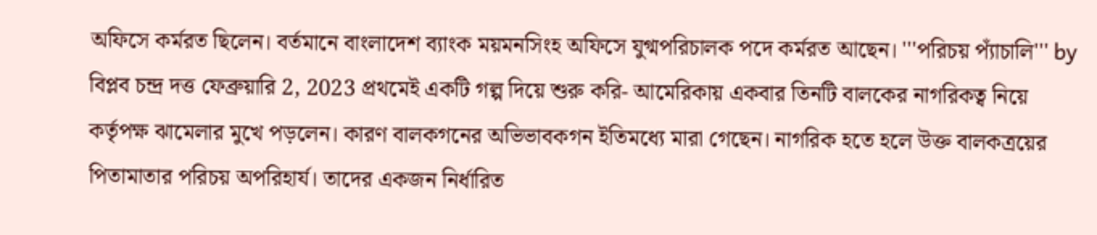অফিসে কর্মরত ছিলেন। বর্তমানে বাংলাদেশ ব্যাংক ময়মনসিংহ অফিসে যুগ্মপরিচালক পদে কর্মরত আছেন। '''পরিচয় প্যাঁচালি''' by বিপ্লব চন্দ্র দত্ত ফেব্রুয়ারি 2, 2023 প্রথমেই একটি গল্প দিয়ে শুরু করি- আমেরিকায় একবার তিনটি বালকের নাগরিকত্ব নিয়ে কর্তৃপক্ষ ঝামেলার মুখে পড়লেন। কারণ বালকগনের অভিভাবকগন ইতিমধ্যে মারা গেছেন। নাগরিক হতে হলে উক্ত বালকত্রয়ের পিতামাতার পরিচয় অপরিহার্য। তাদের একজন নির্ধারিত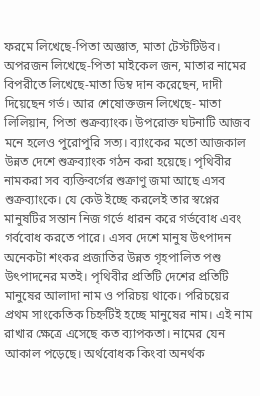ফরমে লিখেছে-পিতা অজ্ঞাত, মাতা টেস্টটিউব। অপরজন লিখেছে-পিতা মাইকেল জন, মাতার নামের বিপরীতে লিখেছে-মাতা ডিম্ব দান করেছেন, দাদী দিয়েছেন গর্ভ। আর শেষোক্তজন লিখেছে- মাতা লিলিয়ান, পিতা শুক্রব্যাংক। উপরোক্ত ঘটনাটি আজব মনে হলেও পুরোপুরি সত্য। ব্যাংকের মতো আজকাল উন্নত দেশে শুক্রব্যাংক গঠন করা হয়েছে। পৃথিবীর নামকরা সব ব্যক্তিবর্গের শুক্রাণু জমা আছে এসব শুক্রব্যাংকে। যে কেউ ইচ্ছে করলেই তার স্বপ্নের মানুষটির সন্তান নিজ গর্ভে ধারন করে গর্ভবোধ এবং গর্ববোধ করতে পারে। এসব দেশে মানুষ উৎপাদন অনেকটা শংকর প্রজাতির উন্নত গৃহপালিত পশু উৎপাদনের মতই। পৃথিবীর প্রতিটি দেশের প্রতিটি মানুষের আলাদা নাম ও পরিচয় থাকে। পরিচয়ের প্রথম সাংকেতিক চিহ্নটিই হচ্ছে মানুষের নাম। এই নাম রাখার ক্ষেত্রে এসেছে কত ব্যাপকতা। নামের যেন আকাল পড়েছে। অর্থবোধক কিংবা অনর্থক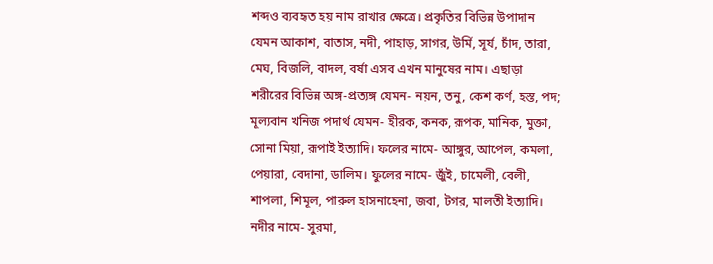শব্দও ব্যবহৃত হয় নাম রাখার ক্ষেত্রে। প্রকৃতির বিভিন্ন উপাদান যেমন আকাশ, বাতাস, নদী, পাহাড়, সাগর, উর্মি, সূর্য, চাঁদ, তারা, মেঘ, বিজলি, বাদল, বর্ষা এসব এখন মানুষের নাম। এছাড়া শরীরের বিভিন্ন অঙ্গ-প্রত্যঙ্গ যেমন- নয়ন, তনু, কেশ কর্ণ, হস্ত, পদ; মূল্যবান খনিজ পদার্থ যেমন- হীরক, কনক, রূপক, মানিক, মুক্তা, সোনা মিয়া, রূপাই ইত্যাদি। ফলের নামে- আঙ্গুর, আপেল, কমলা, পেয়ারা, বেদানা, ডালিম। ফুলের নামে- জুঁই, চামেলী, বেলী, শাপলা, শিমূল, পারুল হাসনাহেনা, জবা, টগর, মালতী ইত্যাদি। নদীর নামে- সুরমা,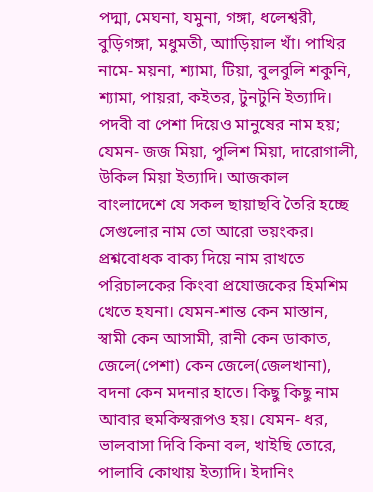পদ্মা, মেঘনা, যমুনা, গঙ্গা, ধলেশ্বরী, বুড়িগঙ্গা, মধুমতী, আাড়িয়াল খাঁ। পাখির নামে- ময়না, শ্যামা, টিয়া, বুলবুলি শকুনি, শ্যামা, পায়রা, কইতর, টুনটুনি ইত্যাদি। পদবী বা পেশা দিয়েও মানুষের নাম হয়; যেমন- জজ মিয়া, পুলিশ মিয়া, দারোগালী, উকিল মিয়া ইত্যাদি। আজকাল বাংলাদেশে যে সকল ছায়াছবি তৈরি হচ্ছে সেগুলোর নাম তো আরো ভয়ংকর। প্রশ্নবোধক বাক্য দিয়ে নাম রাখতে পরিচালকের কিংবা প্রযোজকের হিমশিম খেতে হযনা। যেমন-শান্ত কেন মাস্তান, স্বামী কেন আসামী, রানী কেন ডাকাত, জেলে(পেশা) কেন জেলে(জেলখানা), বদনা কেন মদনার হাতে। কিছু কিছু নাম আবার হুমকিস্বরূপও হয়। যেমন- ধর, ভালবাসা দিবি কিনা বল, খাইছি তোরে, পালাবি কোথায় ইত্যাদি। ইদানিং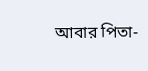আবার পিতা-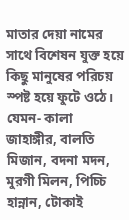মাতার দেয়া নামের সাথে বিশেষন যুক্ত হয়ে কিছু মানুষের পরিচয় স্পষ্ট হয়ে ফুটে ওঠে। যেমন- কালা জাহাঙ্গীর, বালতি মিজান, বদনা মদন, মুরগী মিলন, পিচ্চি হান্নান, টোকাই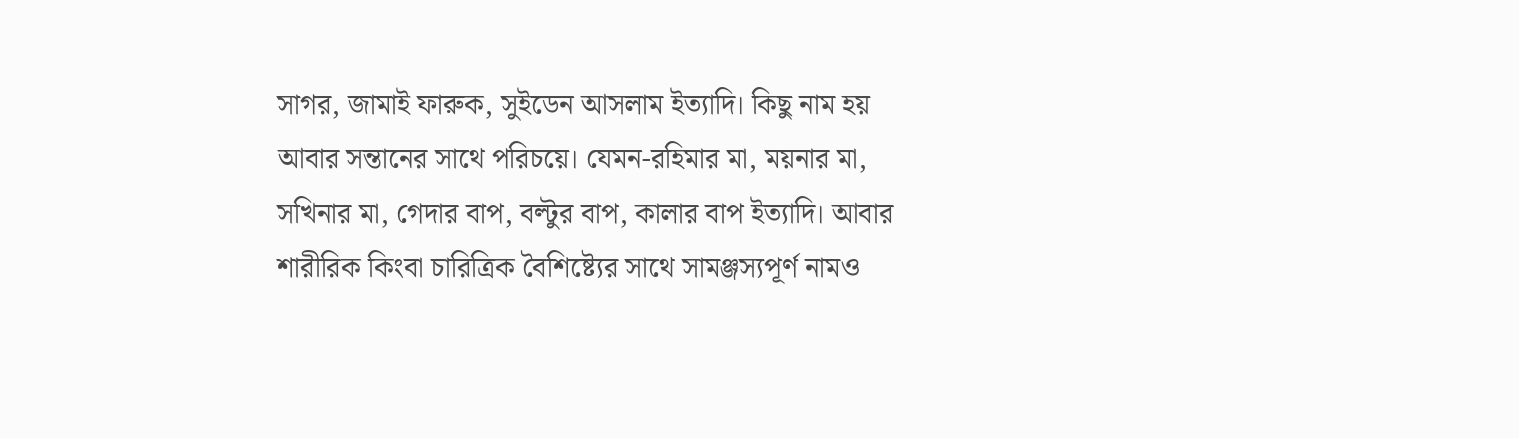সাগর, জামাই ফারুক, সুইডেন আসলাম ইত্যাদি। কিছু নাম হয় আবার সন্তানের সাথে পরিচয়ে। যেমন-রহিমার মা, ময়নার মা, সখিনার মা, গেদার বাপ, বল্টুর বাপ, কালার বাপ ইত্যাদি। আবার শারীরিক কিংবা চারিত্রিক বৈশিষ্ট্যের সাথে সামঞ্জস্যপূর্ণ নামও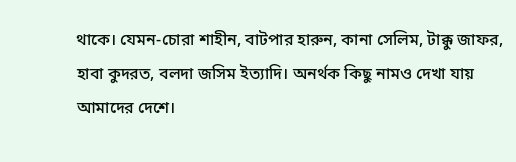থাকে। যেমন-চোরা শাহীন, বাটপার হারুন, কানা সেলিম, টাক্কু জাফর, হাবা কুদরত, বলদা জসিম ইত্যাদি। অনর্থক কিছু নামও দেখা যায় আমাদের দেশে।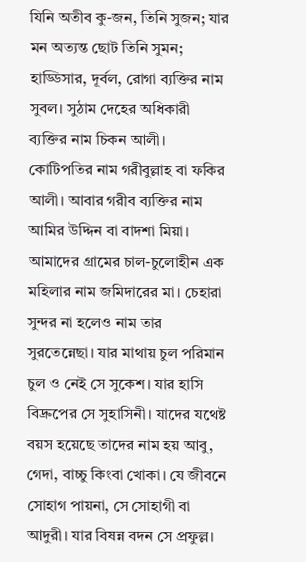যিনি অতীব কু-জন, তিনি সুজন; যার মন অত্যন্ত ছোট তিনি সুমন; হাড্ডিসার, দূর্বল, রোগা ব্যক্তির নাম সুবল। সুঠাম দেহের অধিকারী ব্যক্তির নাম চিকন আলী। কোটিপতির নাম গরীবুল্লাহ বা ফকির আলী। আবার গরীব ব্যক্তির নাম আমির উদ্দিন বা বাদশা মিয়া। আমাদের গ্রামের চাল-চুলোহীন এক মহিলার নাম জমিদারের মা। চেহারা সুন্দর না হলেও নাম তার সুরতেন্নেছা। যার মাথায় চুল পরিমান চুল ও নেই সে সুকেশ। যার হাসি বিদ্রুপের সে সুহাসিনী। যাদের যথেষ্ট বয়স হয়েছে তাদের নাম হয় আবু, গেদা, বাচ্চু কিংবা খোকা। যে জীবনে সোহাগ পায়না, সে সোহাগী বা আদুরী। যার বিষন্ন বদন সে প্রফুল্ল।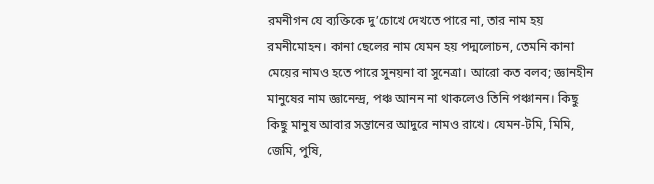রমনীগন যে ব্যক্তিকে দু’চোখে দেখতে পারে না, তার নাম হয় রমনীমোহন। কানা ছেলের নাম যেমন হয় পদ্মলোচন, তেমনি কানা মেয়ের নামও হতে পারে সুনয়না বা সুনেত্রা। আরো কত বলব; জ্ঞানহীন মানুষের নাম জ্ঞানেন্দ্র, পঞ্চ আনন না থাকলেও তিনি পঞ্চানন। কিছু কিছু মানুষ আবার সন্তানের আদুরে নামও রাখে। যেমন-টমি, মিমি, জেমি, পুষি,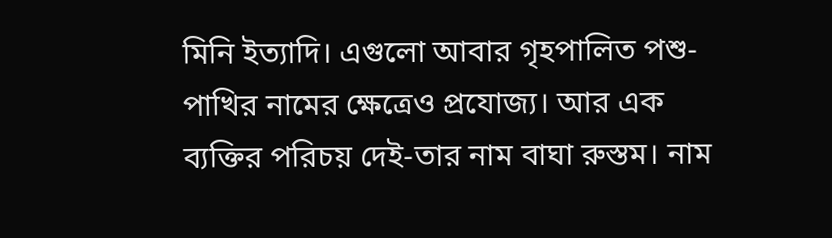মিনি ইত্যাদি। এগুলো আবার গৃহপালিত পশু-পাখির নামের ক্ষেত্রেও প্রযোজ্য। আর এক ব্যক্তির পরিচয় দেই-তার নাম বাঘা রুস্তম। নাম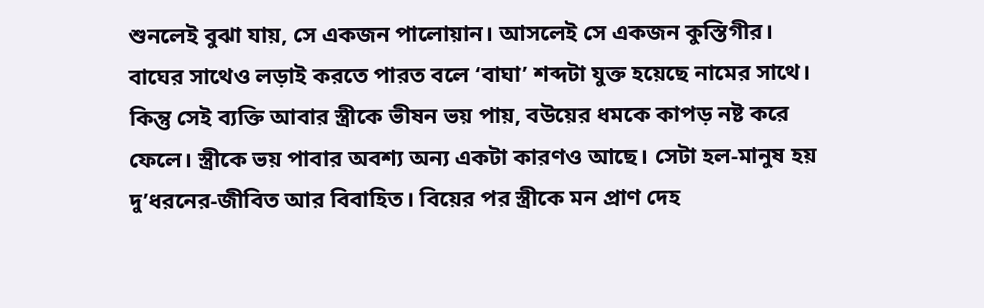শুনলেই বুঝা যায়, সে একজন পালোয়ান। আসলেই সে একজন কুস্তিগীর। বাঘের সাথেও লড়াই করতে পারত বলে ‘বাঘা’ শব্দটা যুক্ত হয়েছে নামের সাথে। কিন্তু সেই ব্যক্তি আবার স্ত্রীকে ভীষন ভয় পায়, বউয়ের ধমকে কাপড় নষ্ট করে ফেলে। স্ত্রীকে ভয় পাবার অবশ্য অন্য একটা কারণও আছে। সেটা হল-মানুষ হয় দু’ধরনের-জীবিত আর বিবাহিত। বিয়ের পর স্ত্রীকে মন প্রাণ দেহ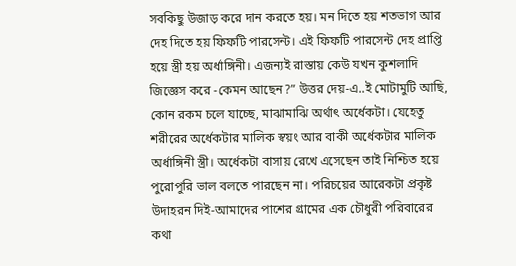সবকিছু উজাড় করে দান করতে হয়। মন দিতে হয় শতভাগ আর দেহ দিতে হয় ফিফটি পারসেন্ট। এই ফিফটি পারসেন্ট দেহ প্রাপ্তি হয়ে স্ত্রী হয় অর্ধাঙ্গিনী। এজন্যই রাস্তায় কেউ যখন কুশলাদি জিজ্ঞেস করে -কেমন আছেন?” উত্তর দেয়-এ..ই মোটামুটি আছি, কোন রকম চলে যাচ্ছে, মাঝামাঝি অর্থাৎ অর্ধেকটা। যেহেতু শরীরের অর্ধেকটার মালিক স্বয়ং আর বাকী অর্ধেকটার মালিক অর্ধাঙ্গিনী স্ত্রী। অর্ধেকটা বাসায় রেখে এসেছেন তাই নিশ্চিত হয়ে পুরোপুরি ভাল বলতে পারছেন না। পরিচয়ের আরেকটা প্রকৃষ্ট উদাহরন দিই-আমাদের পাশের গ্রামের এক চৌধুরী পরিবারের কথা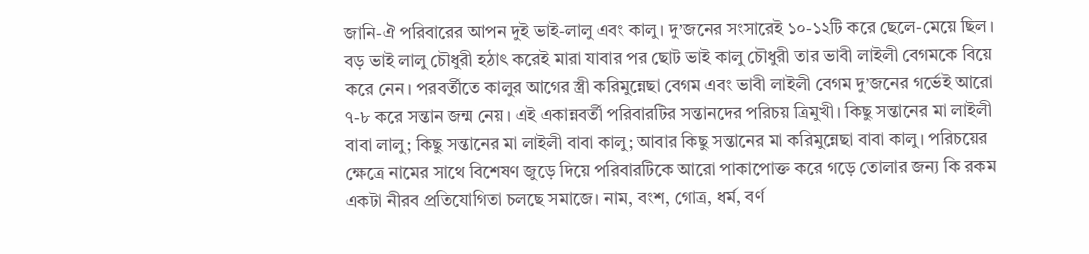জানি-ঐ পরিবারের আপন দুই ভাই-লালু এবং কালু। দু’জনের সংসারেই ১০-১২টি করে ছেলে-মেয়ে ছিল। বড় ভাই লালু চৌধুরী হঠাৎ করেই মারা যাবার পর ছোট ভাই কালু চৌধুরী তার ভাবী লাইলী বেগমকে বিয়ে করে নেন। পরবর্তীতে কালুর আগের স্ত্রী করিমুন্নেছা বেগম এবং ভাবী লাইলী বেগম দু’জনের গর্ভেই আরো ৭-৮ করে সন্তান জন্ম নেয়। এই একান্নবর্তী পরিবারটির সন্তানদের পরিচয় ত্রিমুখী। কিছু সন্তানের মা লাইলী বাবা লালু; কিছু সন্তানের মা লাইলী বাবা কালু; আবার কিছু সন্তানের মা করিমুন্নেছা বাবা কালু। পরিচয়ের ক্ষেত্রে নামের সাথে বিশেষণ জুড়ে দিয়ে পরিবারটিকে আরো পাকাপোক্ত করে গড়ে তোলার জন্য কি রকম একটা নীরব প্রতিযোগিতা চলছে সমাজে। নাম, বংশ, গোত্র, ধর্ম, বর্ণ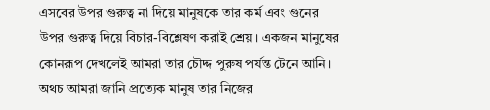এসবের উপর গুরুত্ব না দিয়ে মানুষকে তার কর্ম এবং গুনের উপর গুরুত্ব দিয়ে বিচার-বিশ্লেষণ করাই শ্রেয়। একজন মানুষের কোনরূপ দেখলেই আমরা তার চৌদ্দ পুরুষ পর্যন্ত টেনে আনি। অথচ আমরা জানি প্রত্যেক মানুষ তার নিজের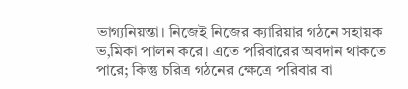ভাগ্যনিয়ন্তা। নিজেই নিজের ক্যারিয়ার গঠনে সহায়ক ভ‚মিকা পালন করে। এতে পরিবারের অবদান থাকতে পারে; কিন্তু চরিত্র গঠনের ক্ষেত্রে পরিবার বা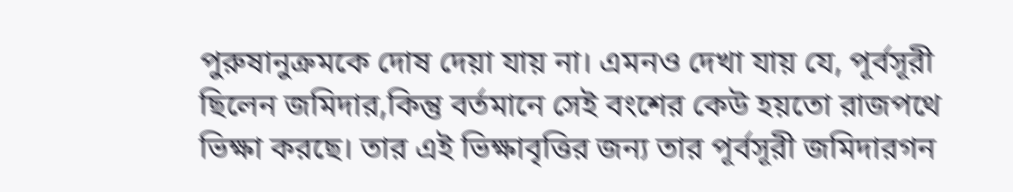পুরুষানুক্রমকে দোষ দেয়া যায় না। এমনও দেখা যায় যে, পূর্বসূরী ছিলেন জমিদার,কিন্তু বর্তমানে সেই বংশের কেউ হয়তো রাজপথে ভিক্ষা করছে। তার এই ভিক্ষাবৃত্তির জন্য তার পূর্বসূরী জমিদারগন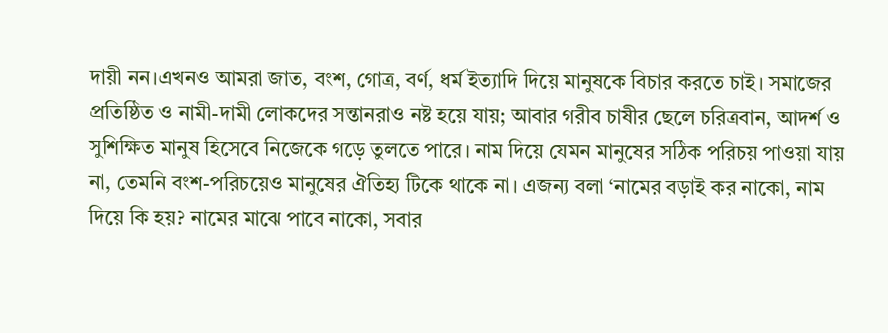দায়ী নন।এখনও আমরা জাত, বংশ, গোত্র, বর্ণ, ধর্ম ইত্যাদি দিয়ে মানুষকে বিচার করতে চাই। সমাজের প্রতিষ্ঠিত ও নামী-দামী লোকদের সন্তানরাও নষ্ট হয়ে যায়; আবার গরীব চাষীর ছেলে চরিত্রবান, আদর্শ ও সুশিক্ষিত মানুষ হিসেবে নিজেকে গড়ে তুলতে পারে। নাম দিয়ে যেমন মানুষের সঠিক পরিচয় পাওয়া যায় না, তেমনি বংশ-পরিচয়েও মানুষের ঐতিহ্য টিকে থাকে না। এজন্য বলা ‘নামের বড়াই কর নাকো, নাম দিয়ে কি হয়? নামের মাঝে পাবে নাকো, সবার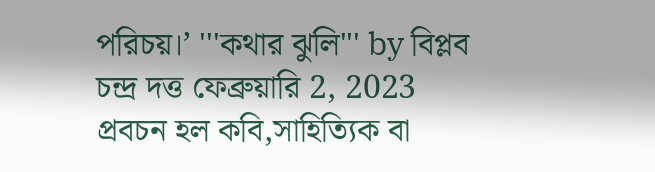পরিচয়।’ '''কথার ঝুলি''' by বিপ্লব চন্দ্র দত্ত ফেব্রুয়ারি 2, 2023 প্রবচন হল কবি,সাহিত্যিক বা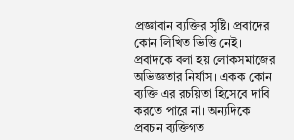প্রজ্ঞাবান ব্যক্তির সৃষ্টি। প্রবাদের কোন লিখিত ভিত্তি নেই। প্রবাদকে বলা হয় লোকসমাজের অভিজ্ঞতার নির্যাস। একক কোন ব্যক্তি এর রচয়িতা হিসেবে দাবি করতে পারে না। অন্যদিকে প্রবচন ব্যক্তিগত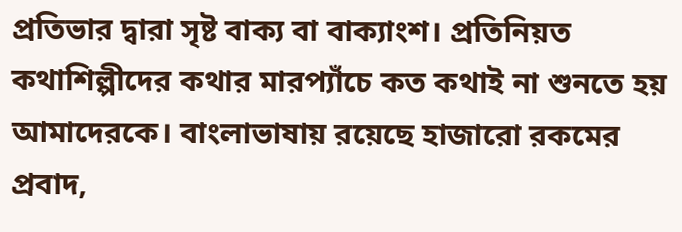প্রতিভার দ্বারা সৃষ্ট বাক্য বা বাক্যাংশ। প্রতিনিয়ত কথাশিল্পীদের কথার মারপ্যাঁচে কত কথাই না শুনতে হয় আমাদেরকে। বাংলাভাষায় রয়েছে হাজারো রকমের প্রবাদ,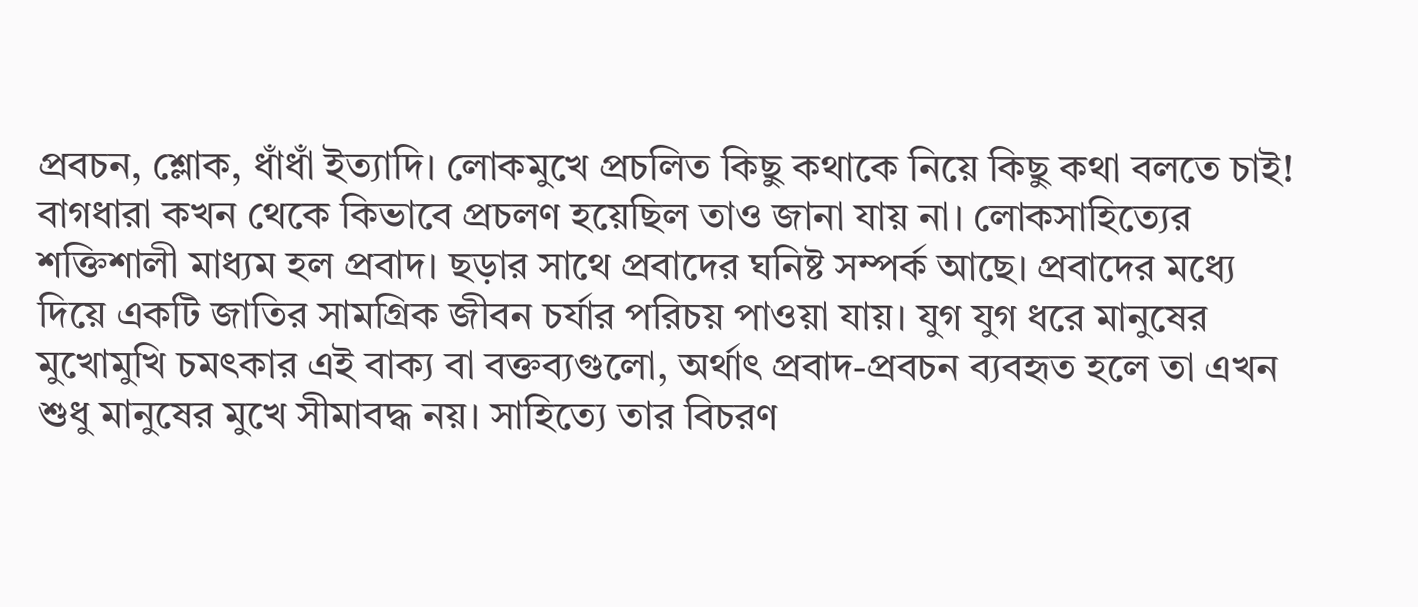প্রবচন, শ্লোক, ধাঁধাঁ ইত্যাদি। লোকমুখে প্রচলিত কিছু কথাকে নিয়ে কিছু কথা বলতে চাই! বাগধারা কখন থেকে কিভাবে প্রচলণ হয়েছিল তাও জানা যায় না। লোকসাহিত্যের শক্তিশালী মাধ্যম হল প্রবাদ। ছড়ার সাথে প্রবাদের ঘনিষ্ট সম্পর্ক আছে। প্রবাদের মধ্যে দিয়ে একটি জাতির সামগ্রিক জীবন চর্যার পরিচয় পাওয়া যায়। যুগ যুগ ধরে মানুষের মুখোমুখি চমৎকার এই বাক্য বা বক্তব্যগুলো, অর্থাৎ প্রবাদ-প্রবচন ব্যবহৃত হলে তা এখন শুধু মানুষের মুখে সীমাবদ্ধ নয়। সাহিত্যে তার বিচরণ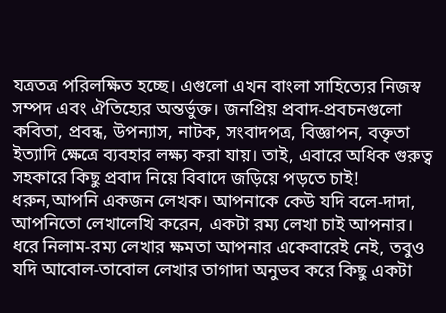যত্রতত্র পরিলক্ষিত হচ্ছে। এগুলো এখন বাংলা সাহিত্যের নিজস্ব সম্পদ এবং ঐতিহ্যের অন্তর্ভুক্ত। জনপ্রিয় প্রবাদ-প্রবচনগুলো কবিতা, প্রবন্ধ, উপন্যাস, নাটক, সংবাদপত্র, বিজ্ঞাপন, বক্তৃতা ইত্যাদি ক্ষেত্রে ব্যবহার লক্ষ্য করা যায়। তাই, এবারে অধিক গুরুত্ব সহকারে কিছু প্রবাদ নিয়ে বিবাদে জড়িয়ে পড়তে চাই! ধরুন,আপনি একজন লেখক। আপনাকে কেউ যদি বলে-দাদা, আপনিতো লেখালেখি করেন, একটা রম্য লেখা চাই আপনার। ধরে নিলাম-রম্য লেখার ক্ষমতা আপনার একেবারেই নেই, তবুও যদি আবোল-তাবোল লেখার তাগাদা অনুভব করে কিছু একটা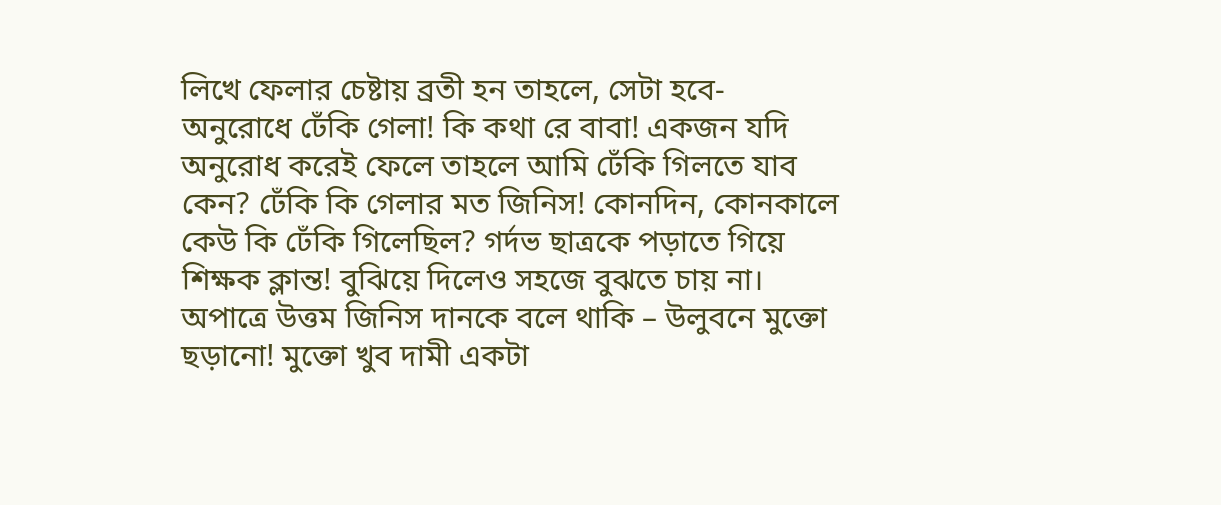লিখে ফেলার চেষ্টায় ব্রতী হন তাহলে, সেটা হবে- অনুরোধে ঢেঁকি গেলা! কি কথা রে বাবা! একজন যদি অনুরোধ করেই ফেলে তাহলে আমি ঢেঁকি গিলতে যাব কেন? ঢেঁকি কি গেলার মত জিনিস! কোনদিন, কোনকালে কেউ কি ঢেঁকি গিলেছিল? গর্দভ ছাত্রকে পড়াতে গিয়ে শিক্ষক ক্লান্ত! বুঝিয়ে দিলেও সহজে বুঝতে চায় না। অপাত্রে উত্তম জিনিস দানকে বলে থাকি – উলুবনে মুক্তো ছড়ানো! মুক্তো খুব দামী একটা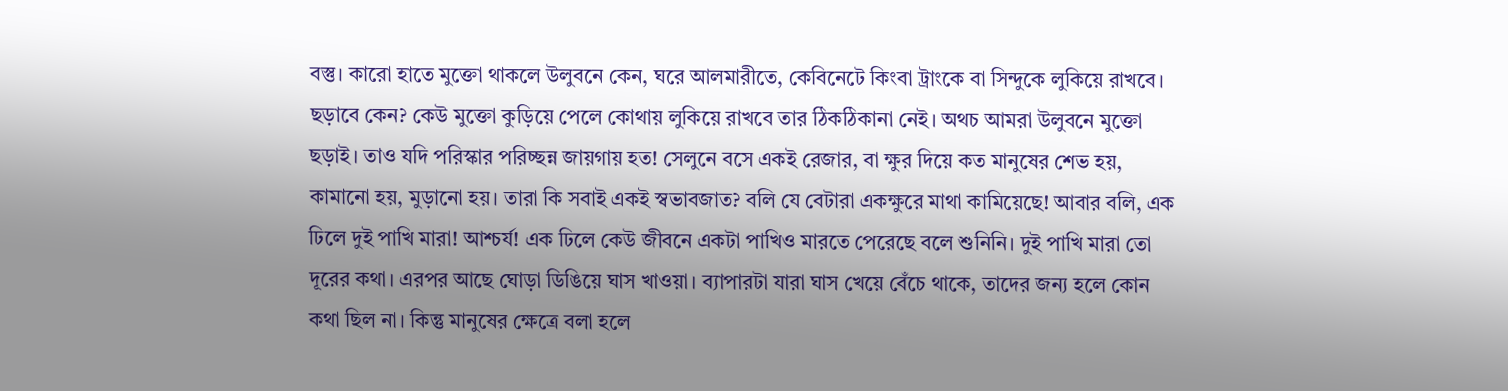বস্তু। কারো হাতে মুক্তো থাকলে উলুবনে কেন, ঘরে আলমারীতে, কেবিনেটে কিংবা ট্রাংকে বা সিন্দুকে লুকিয়ে রাখবে। ছড়াবে কেন? কেউ মুক্তো কুড়িয়ে পেলে কোথায় লুকিয়ে রাখবে তার ঠিকঠিকানা নেই। অথচ আমরা উলুবনে মুক্তো ছড়াই। তাও যদি পরিস্কার পরিচ্ছন্ন জায়গায় হত! সেলুনে বসে একই রেজার, বা ক্ষুর দিয়ে কত মানুষের শেভ হয়, কামানো হয়, মুড়ানো হয়। তারা কি সবাই একই স্বভাবজাত? বলি যে বেটারা একক্ষুরে মাথা কামিয়েছে! আবার বলি, এক ঢিলে দুই পাখি মারা! আশ্চর্য! এক ঢিলে কেউ জীবনে একটা পাখিও মারতে পেরেছে বলে শুনিনি। দুই পাখি মারা তো দূরের কথা। এরপর আছে ঘোড়া ডিঙিয়ে ঘাস খাওয়া। ব্যাপারটা যারা ঘাস খেয়ে বেঁচে থাকে, তাদের জন্য হলে কোন কথা ছিল না। কিন্তু মানুষের ক্ষেত্রে বলা হলে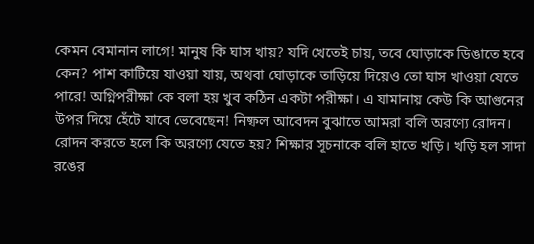কেমন বেমানান লাগে! মানুষ কি ঘাস খায়? যদি খেতেই চায়, তবে ঘোড়াকে ডিঙাতে হবে কেন? পাশ কাটিয়ে যাওয়া যায়, অথবা ঘোড়াকে তাড়িয়ে দিয়েও তো ঘাস খাওয়া যেতে পারে! অগ্নিপরীক্ষা কে বলা হয় খুব কঠিন একটা পরীক্ষা। এ যামানায় কেউ কি আগুনের উপর দিয়ে হেঁটে যাবে ভেবেছেন! নিষ্ফল আবেদন বুঝাতে আমরা বলি অরণ্যে রোদন। রোদন করতে হলে কি অরণ্যে যেতে হয়? শিক্ষার সূচনাকে বলি হাতে খড়ি। খড়ি হল সাদা রঙের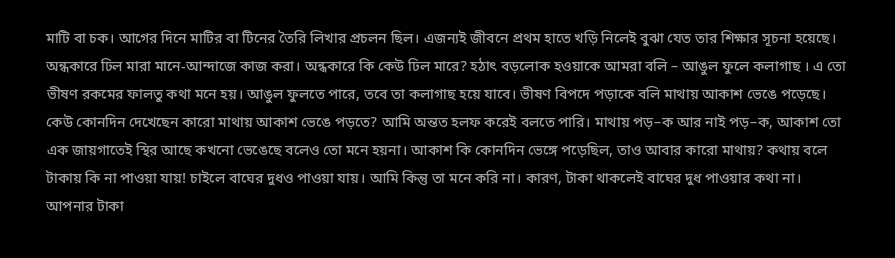মাটি বা চক। আগের দিনে মাটির বা টিনের তৈরি লিখার প্রচলন ছিল। এজন্যই জীবনে প্রথম হাতে খড়ি নিলেই বুঝা যেত তার শিক্ষার সূচনা হয়েছে। অন্ধকারে ঢিল মারা মানে-আন্দাজে কাজ করা। অন্ধকারে কি কেউ ঢিল মারে? হঠাৎ বড়লোক হওয়াকে আমরা বলি – আঙুল ফুলে কলাগাছ । এ তো ভীষণ রকমের ফালতু কথা মনে হয়। আঙুল ফুলতে পারে, তবে তা কলাগাছ হয়ে যাবে। ভীষণ বিপদে পড়াকে বলি মাথায় আকাশ ভেঙে পড়েছে। কেউ কোনদিন দেখেছেন কারো মাথায় আকাশ ভেঙে পড়তে? আমি অন্তত হলফ করেই বলতে পারি। মাথায় পড়–ক আর নাই পড়–ক, আকাশ তো এক জায়গাতেই স্থির আছে কখনো ভেঙেছে বলেও তো মনে হয়না। আকাশ কি কোনদিন ভেঙ্গে পড়েছিল, তাও আবার কারো মাথায়? কথায় বলে টাকায় কি না পাওয়া যায়! চাইলে বাঘের দুধও পাওয়া যায়। আমি কিন্তু তা মনে করি না। কারণ, টাকা থাকলেই বাঘের দুধ পাওয়ার কথা না। আপনার টাকা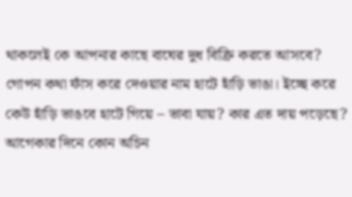থাকলেই কে আপনার কাছে বাঘের দুধ বিক্রি করতে আসবে? গোপন কথা ফাঁস করে দেওয়ার নাম হাটে হাঁড়ি ভাঙা। ইচ্ছে করে কেউ হাঁড়ি ভাঙবে হাটে গিয়ে – ভাবা যায়? কার এত দায় পড়েছে? আগেকার দিনে কোন অচিন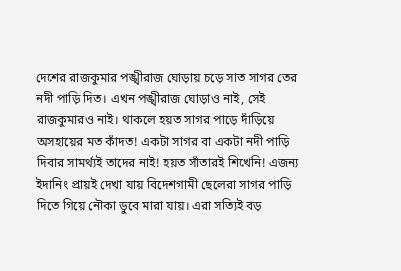দেশের রাজকুমার পঙ্খীরাজ ঘোড়ায় চড়ে সাত সাগর তের নদী পাড়ি দিত। এখন পঙ্খীরাজ ঘোড়াও নাই, সেই রাজকুমারও নাই। থাকলে হয়ত সাগর পাড়ে দাঁড়িয়ে অসহায়ের মত কাঁদত! একটা সাগর বা একটা নদী পাড়ি দিবার সামর্থ্যই তাদের নাই! হয়ত সাঁতারই শিখেনি! এজন্য ইদানিং প্রায়ই দেখা যায় বিদেশগামী ছেলেরা সাগর পাড়ি দিতে গিয়ে নৌকা ডুবে মারা যায়। এরা সত্যিই বড়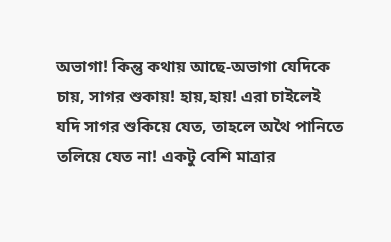অভাগা! কিন্তু কথায় আছে-অভাগা যেদিকে চায়, সাগর শুকায়! হায়,হায়! এরা চাইলেই যদি সাগর শুকিয়ে যেত, তাহলে অথৈ পানিতে তলিয়ে যেত না! একটু বেশি মাত্রার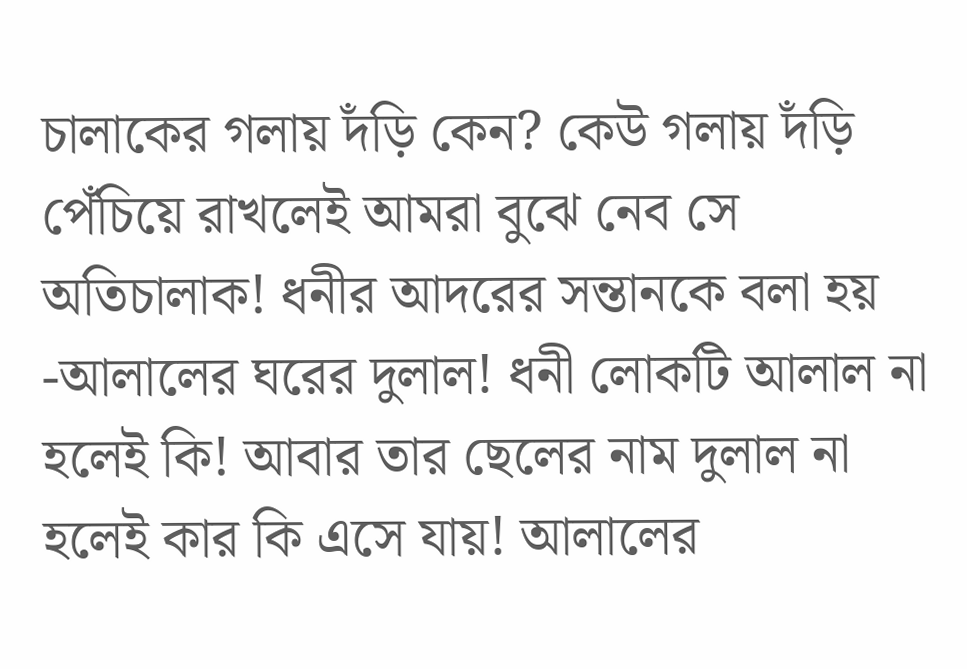চালাকের গলায় দঁড়ি কেন? কেউ গলায় দঁড়ি পেঁচিয়ে রাখলেই আমরা বুঝে নেব সে অতিচালাক! ধনীর আদরের সন্তানকে বলা হয় -আলালের ঘরের দুলাল! ধনী লোকটি আলাল না হলেই কি! আবার তার ছেলের নাম দুলাল না হলেই কার কি এসে যায়! আলালের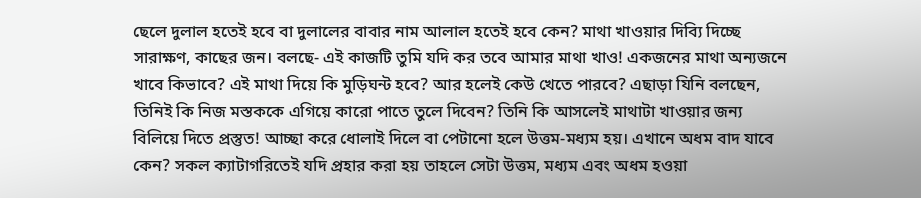ছেলে দুলাল হতেই হবে বা দুলালের বাবার নাম আলাল হতেই হবে কেন? মাথা খাওয়ার দিব্যি দিচ্ছে সারাক্ষণ, কাছের জন। বলছে- এই কাজটি তুমি যদি কর তবে আমার মাথা খাও! একজনের মাথা অন্যজনে খাবে কিভাবে? এই মাথা দিয়ে কি মুড়িঘন্ট হবে? আর হলেই কেউ খেতে পারবে? এছাড়া যিনি বলছেন, তিনিই কি নিজ মস্তককে এগিয়ে কারো পাতে তুলে দিবেন? তিনি কি আসলেই মাথাটা খাওয়ার জন্য বিলিয়ে দিতে প্রস্তুত! আচ্ছা করে ধোলাই দিলে বা পেটানো হলে উত্তম-মধ্যম হয়। এখানে অধম বাদ যাবে কেন? সকল ক্যাটাগরিতেই যদি প্রহার করা হয় তাহলে সেটা উত্তম, মধ্যম এবং অধম হওয়া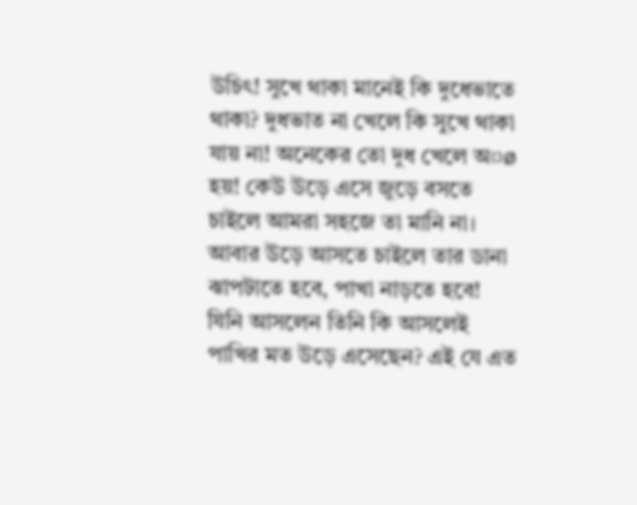উচিৎ! সুখে থাকা মানেই কি দুধেভাতে থাকা? দুধভাত না খেলে কি সুখে থাকা যায় না! অনেকের তো দুধ খেলে অ¤ø হয়! কেউ উড়ে এসে জুড়ে বসতে চাইলে আমরা সহজে তা মানি না। আবার উড়ে আসতে চাইলে তার ডানা ঝাপটাতে হবে, পাখা নাড়তে হবে! যিনি আসলেন তিনি কি আসলেই পাখির মত উড়ে এসেছেন? এই যে এত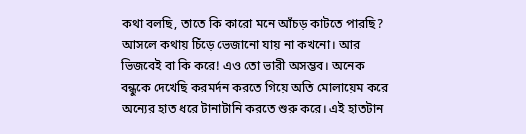কথা বলছি, তাতে কি কারো মনে আঁচড় কাটতে পারছি? আসলে কথায় চিঁড়ে ভেজানো যায় না কখনো। আর ভিজবেই বা কি করে! এও তো ভারী অসম্ভব। অনেক বন্ধুকে দেখেছি করমর্দন করতে গিয়ে অতি মোলায়েম করে অন্যের হাত ধরে টানাটানি করতে শুরু করে। এই হাতটান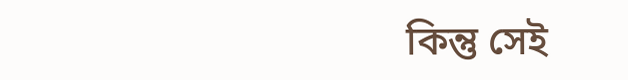কিন্তু সেই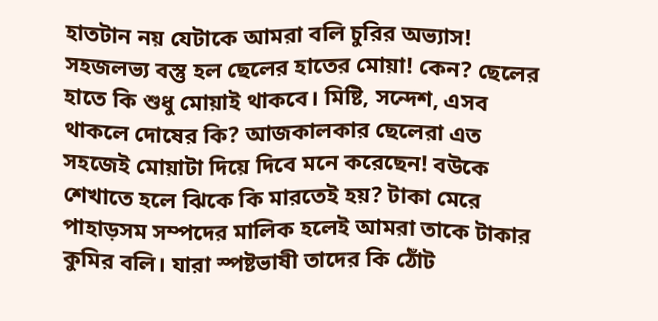হাতটান নয় যেটাকে আমরা বলি চুরির অভ্যাস! সহজলভ্য বস্তু হল ছেলের হাতের মোয়া! কেন? ছেলের হাতে কি শুধু মোয়াই থাকবে। মিষ্টি, সন্দেশ, এসব থাকলে দোষের কি? আজকালকার ছেলেরা এত সহজেই মোয়াটা দিয়ে দিবে মনে করেছেন! বউকে শেখাতে হলে ঝিকে কি মারতেই হয়? টাকা মেরে পাহাড়সম সম্পদের মালিক হলেই আমরা তাকে টাকার কুমির বলি। যারা স্পষ্টভাষী তাদের কি ঠোঁট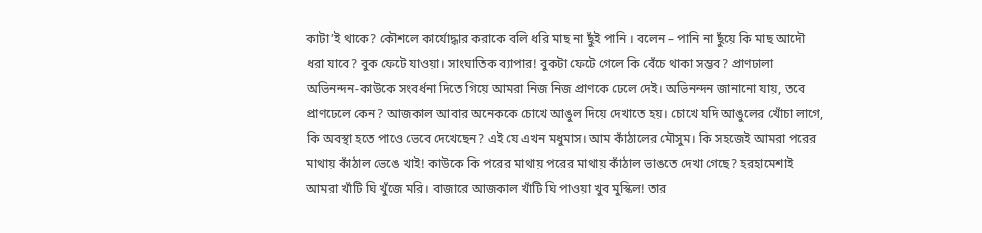কাটা’ই থাকে? কৌশলে কার্যোদ্ধার করাকে বলি ধরি মাছ না ছুঁই পানি । বলেন – পানি না ছুঁয়ে কি মাছ আদৌ ধরা যাবে? বুক ফেটে যাওয়া। সাংঘাতিক ব্যাপার! বুকটা ফেটে গেলে কি বেঁচে থাকা সম্ভব? প্রাণঢালা অভিনন্দন-কাউকে সংবর্ধনা দিতে গিয়ে আমরা নিজ নিজ প্রাণকে ঢেলে দেই। অভিনন্দন জানানো যায়, তবে প্রাণঢেলে কেন? আজকাল আবার অনেককে চোখে আঙুল দিয়ে দেখাতে হয়। চোখে যদি আঙুলের খোঁচা লাগে, কি অবস্থা হতে পাওে ভেবে দেখেছেন? এই যে এখন মধুমাস। আম কাঁঠালের মৌসুম। কি সহজেই আমরা পরের মাথায় কাঁঠাল ভেঙে খাই! কাউকে কি পরের মাথায় পরের মাথায় কাঁঠাল ভাঙতে দেখা গেছে? হরহামেশাই আমরা খাঁটি ঘি খুঁজে মরি। বাজারে আজকাল খাঁটি ঘি পাওয়া খুব মুস্কিল! তার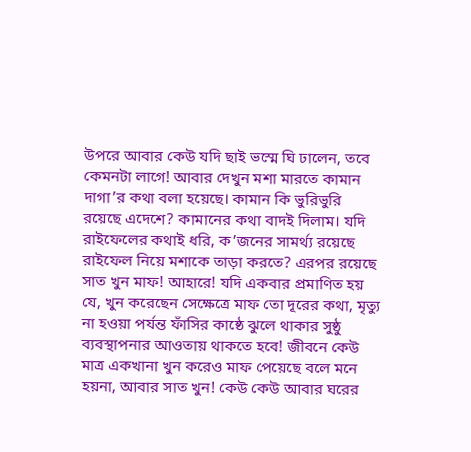উপরে আবার কেউ যদি ছাই ভস্মে ঘি ঢালেন, তবে কেমনটা লাগে! আবার দেখুন মশা মারতে কামান দাগা’র কথা বলা হয়েছে। কামান কি ভুরিভুরি রয়েছে এদেশে? কামানের কথা বাদই দিলাম। যদি রাইফেলের কথাই ধরি, ক’জনের সামর্থ্য রয়েছে রাইফেল নিয়ে মশাকে তাড়া করতে? এরপর রয়েছে সাত খুন মাফ! আহারে! যদি একবার প্রমাণিত হয় যে, খুন করেছেন সেক্ষেত্রে মাফ তো দূরের কথা, মৃত্যু না হওয়া পর্যন্ত ফাঁসির কাষ্ঠে ঝুলে থাকার সুষ্ঠু ব্যবস্থাপনার আওতায় থাকতে হবে! জীবনে কেউ মাত্র একখানা খুন করেও মাফ পেয়েছে বলে মনে হয়না, আবার সাত খুন! কেউ কেউ আবার ঘরের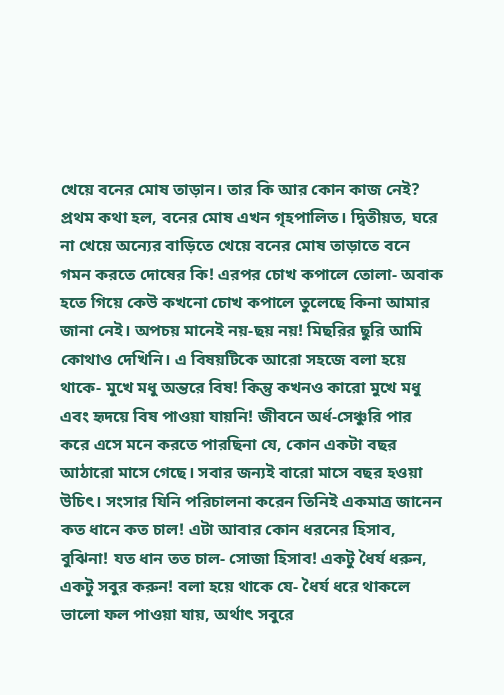খেয়ে বনের মোষ তাড়ান। তার কি আর কোন কাজ নেই? প্রথম কথা হল, বনের মোষ এখন গৃহপালিত। দ্বিতীয়ত, ঘরে না খেয়ে অন্যের বাড়িতে খেয়ে বনের মোষ তাড়াতে বনে গমন করতে দোষের কি! এরপর চোখ কপালে তোলা- অবাক হতে গিয়ে কেউ কখনো চোখ কপালে তুলেছে কিনা আমার জানা নেই। অপচয় মানেই নয়-ছয় নয়! মিছরির ছুরি আমি কোথাও দেখিনি। এ বিষয়টিকে আরো সহজে বলা হয়ে থাকে- মুখে মধু অন্তরে বিষ! কিন্তু কখনও কারো মুখে মধু এবং হৃদয়ে বিষ পাওয়া যায়নি! জীবনে অর্ধ-সেঞ্চুরি পার করে এসে মনে করতে পারছিনা যে, কোন একটা বছর আঠারো মাসে গেছে। সবার জন্যই বারো মাসে বছর হওয়া উচিৎ। সংসার যিনি পরিচালনা করেন তিনিই একমাত্র জানেন কত ধানে কত চাল! এটা আবার কোন ধরনের হিসাব, বুঝিনা! যত ধান তত চাল- সোজা হিসাব! একটু ধৈর্য ধরুন, একটু সবুর করুন! বলা হয়ে থাকে যে- ধৈর্য ধরে থাকলে ভালো ফল পাওয়া যায়, অর্থাৎ সবুরে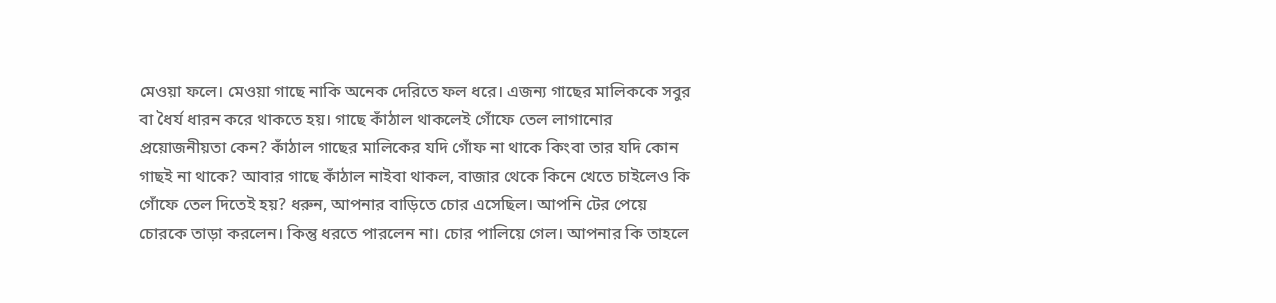মেওয়া ফলে। মেওয়া গাছে নাকি অনেক দেরিতে ফল ধরে। এজন্য গাছের মালিককে সবুর বা ধৈর্য ধারন করে থাকতে হয়। গাছে কাঁঠাল থাকলেই গোঁফে তেল লাগানোর প্রয়োজনীয়তা কেন? কাঁঠাল গাছের মালিকের যদি গোঁফ না থাকে কিংবা তার যদি কোন গাছই না থাকে? আবার গাছে কাঁঠাল নাইবা থাকল, বাজার থেকে কিনে খেতে চাইলেও কি গোঁফে তেল দিতেই হয়? ধরুন, আপনার বাড়িতে চোর এসেছিল। আপনি টের পেয়ে চোরকে তাড়া করলেন। কিন্তু ধরতে পারলেন না। চোর পালিয়ে গেল। আপনার কি তাহলে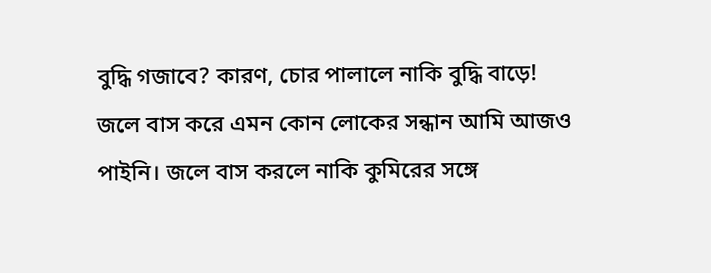বুদ্ধি গজাবে? কারণ, চোর পালালে নাকি বুদ্ধি বাড়ে! জলে বাস করে এমন কোন লোকের সন্ধান আমি আজও পাইনি। জলে বাস করলে নাকি কুমিরের সঙ্গে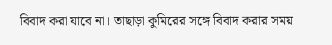বিবাদ করা যাবে না। তাছাড়া কুমিরের সঙ্গে বিবাদ করার সময়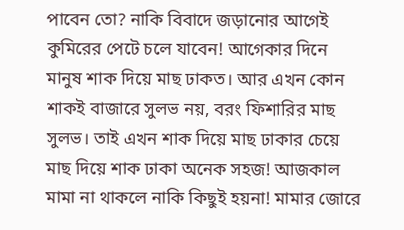পাবেন তো? নাকি বিবাদে জড়ানোর আগেই কুমিরের পেটে চলে যাবেন! আগেকার দিনে মানুষ শাক দিয়ে মাছ ঢাকত। আর এখন কোন শাকই বাজারে সুলভ নয়, বরং ফিশারির মাছ সুলভ। তাই এখন শাক দিয়ে মাছ ঢাকার চেয়ে মাছ দিয়ে শাক ঢাকা অনেক সহজ! আজকাল মামা না থাকলে নাকি কিছুই হয়না! মামার জোরে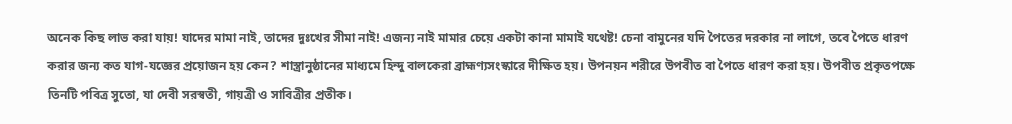অনেক কিছ লাভ করা যায়! যাদের মামা নাই, তাদের দুঃখের সীমা নাই! এজন্য নাই মামার চেয়ে একটা কানা মামাই যথেষ্ট! চেনা বামুনের যদি পৈতের দরকার না লাগে, তবে পৈতে ধারণ করার জন্য কত যাগ-যজ্ঞের প্রয়োজন হয় কেন? শাস্ত্রানুষ্ঠানের মাধ্যমে হিন্দু বালকেরা ব্রাহ্মণ্যসংস্কারে দীক্ষিত হয়। উপনয়ন শরীরে উপবীত বা পৈতে ধারণ করা হয়। উপবীত প্রকৃতপক্ষে তিনটি পবিত্র সুতো, যা দেবী সরস্বতী, গায়ত্রী ও সাবিত্রীর প্রতীক।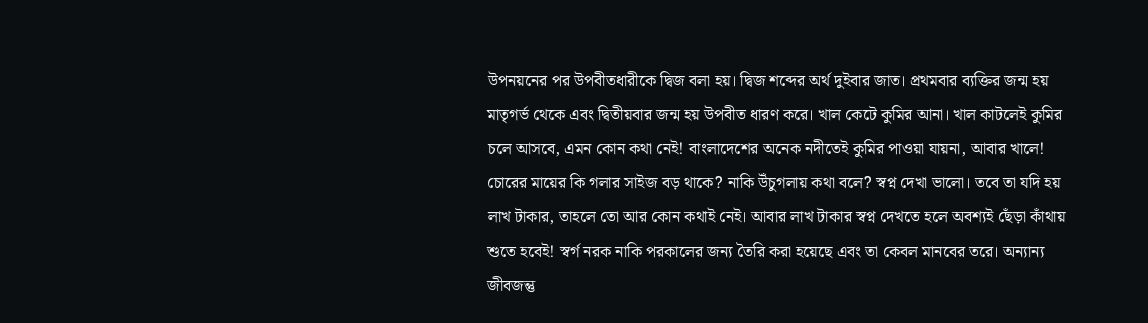উপনয়নের পর উপবীতধারীকে দ্বিজ বলা হয়। দ্বিজ শব্দের অর্থ দুইবার জাত। প্রথমবার ব্যক্তির জন্ম হয় মাতৃগর্ভ থেকে এবং দ্বিতীয়বার জন্ম হয় উপবীত ধারণ করে। খাল কেটে কুমির আনা। খাল কাটলেই কুমির চলে আসবে, এমন কোন কথা নেই! বাংলাদেশের অনেক নদীতেই কুমির পাওয়া যায়না, আবার খালে! চোরের মায়ের কি গলার সাইজ বড় থাকে? নাকি উঁচুগলায় কথা বলে? স্বপ্ন দেখা ভালো। তবে তা যদি হয় লাখ টাকার, তাহলে তো আর কোন কথাই নেই। আবার লাখ টাকার স্বপ্ন দেখতে হলে অবশ্যই ছেঁড়া কাঁথায় শুতে হবেই! স্বর্গ নরক নাকি পরকালের জন্য তৈরি করা হয়েছে এবং তা কেবল মানবের তরে। অন্যান্য জীবজন্তু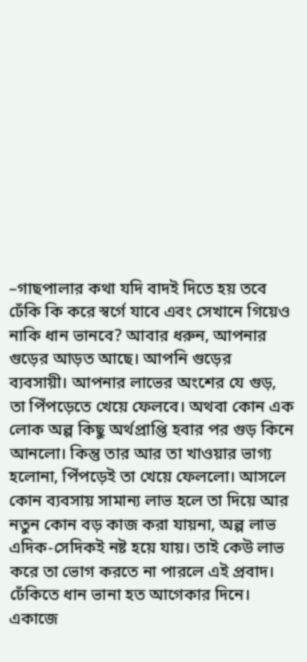–গাছপালার কথা যদি বাদই দিতে হয় তবে ঢেঁকি কি করে স্বর্গে যাবে এবং সেখানে গিয়েও নাকি ধান ভানবে? আবার ধরুন, আপনার গুড়ের আড়ত আছে। আপনি গুড়ের ব্যবসায়ী। আপনার লাভের অংশের যে গুড়, তা পিঁপড়েতে খেয়ে ফেলবে। অথবা কোন এক লোক অল্প কিছু অর্থপ্রাপ্তি হবার পর গুড় কিনে আনলো। কিন্তু তার আর তা খাওয়ার ভাগ্য হলোনা, পিঁপড়েই তা খেয়ে ফেললো। আসলে কোন ব্যবসায় সামান্য লাভ হলে তা দিয়ে আর নতুন কোন বড় কাজ করা যায়না, অল্প লাভ এদিক-সেদিকই নষ্ট হয়ে যায়। তাই কেউ লাভ করে তা ভোগ করতে না পারলে এই প্রবাদ। ঢেঁকিতে ধান ভানা হত আগেকার দিনে। একাজে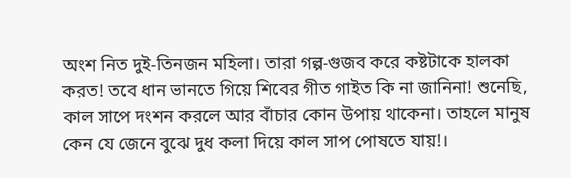অংশ নিত দুই-তিনজন মহিলা। তারা গল্প-গুজব করে কষ্টটাকে হালকা করত! তবে ধান ভানতে গিয়ে শিবের গীত গাইত কি না জানিনা! শুনেছি, কাল সাপে দংশন করলে আর বাঁচার কোন উপায় থাকেনা। তাহলে মানুষ কেন যে জেনে বুঝে দুধ কলা দিয়ে কাল সাপ পোষতে যায়!।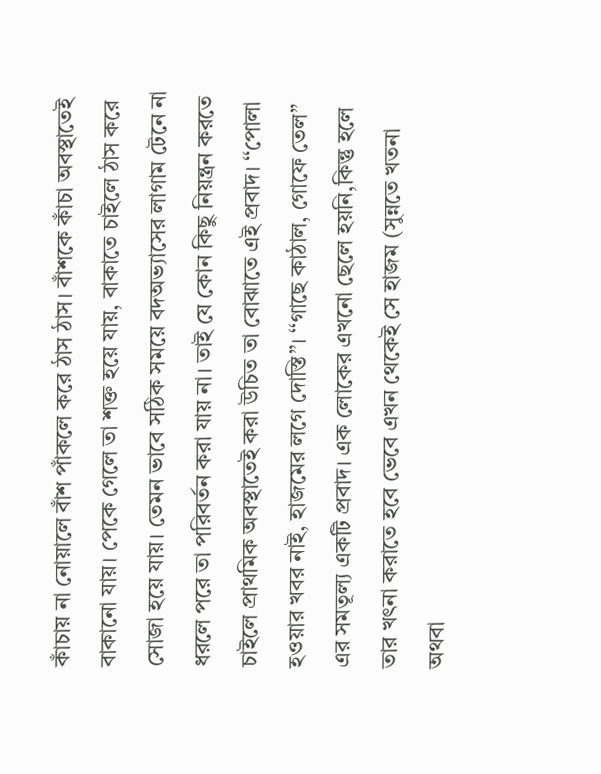কাঁচায় না নোয়ালে বাঁশ পাঁকলে করে ঠাস ঠাস। বাঁশকে কাঁচা অবস্থাতেই বাকানো যায়। পেকে গেলে তা শক্ত হয়ে যায়, বাকাতে চাইলে ঠাস করে সোজা হয়ে যায়। তেমন ভাবে সঠিক সময়ে বদঅভ্যাসের লাগাম টেনে না ধরলে পরে তা পরিবর্তন করা যায় না। তাই যে কোন কিছু নিয়ন্ত্রন করতে চাইলে প্রাথমিক অবস্থাতেই করা উচিত তা বোঝাতে এই প্রবাদ। ‘‘পোলা হওয়ার খবর নাই, হাজমের লগে দোস্তি”। ‘‘গাছে কাঠাল, গোফে তেল” এর সমতূল্য একটি প্রবাদ। এক লোকের এখনো ছেলে হয়নি,কিন্তু হলে তার খৎনা করাতে হবে ভেবে এখন থেকেই সে হাজম (সুন্নতে খতনা অথবা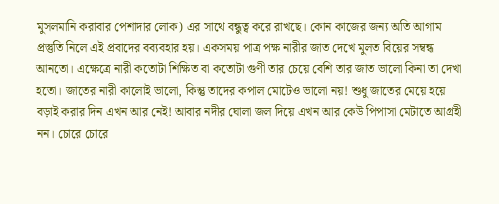মুসলমানি করাবার পেশাদার লোক) এর সাথে বন্ধুত্ব করে রাখছে। কোন কাজের জন্য অতি আগাম প্রস্তুতি নিলে এই প্রবাদের বব্যবহার হয়। একসময় পাত্র পক্ষ নারীর জাত দেখে মুলত বিয়ের সম্বন্ধ আনতো। এক্ষেত্রে নারী কতোটা শিক্ষিত বা কতোটা গুণী তার চেয়ে বেশি তার জাত ভালো কিনা তা দেখা হতো। জাতের নারী কালোই ভালো, কিন্তু তাদের কপাল মোটেও ভালো নয়! শুধু জাতের মেয়ে হয়ে বড়াই করার দিন এখন আর নেই! আবার নদীর ঘোলা জল দিয়ে এখন আর কেউ পিপাসা মেটাতে আগ্রহী নন। চোরে চোরে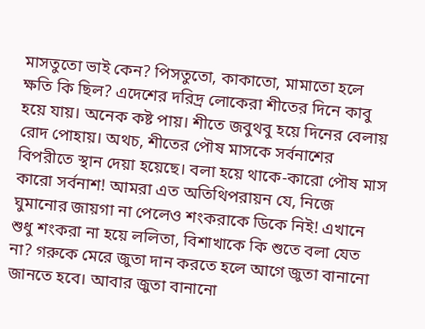মাসতুতো ভাই কেন? পিসতুতো, কাকাতো, মামাতো হলে ক্ষতি কি ছিল? এদেশের দরিদ্র লোকেরা শীতের দিনে কাবু হয়ে যায়। অনেক কষ্ট পায়। শীতে জবুথবু হয়ে দিনের বেলায় রোদ পোহায়। অথচ, শীতের পৌষ মাসকে সর্বনাশের বিপরীতে স্থান দেয়া হয়েছে। বলা হয়ে থাকে-কারো পৌষ মাস কারো সর্বনাশ! আমরা এত অতিথিপরায়ন যে, নিজে ঘুমানোর জায়গা না পেলেও শংকরাকে ডিকে নিই! এখানে শুধু শংকরা না হয়ে ললিতা, বিশাখাকে কি শুতে বলা যেত না? গরুকে মেরে জুতা দান করতে হলে আগে জুতা বানানো জানতে হবে। আবার জুতা বানানো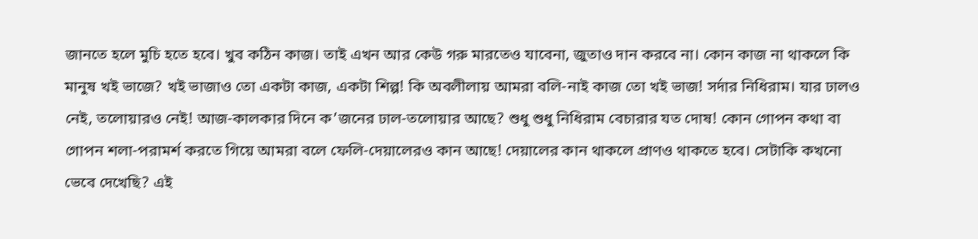জানতে হলে মুচি হতে হবে। খুব কঠিন কাজ। তাই এখন আর কেউ গরু মারতেও যাবেনা, জুতাও দান করবে না। কোন কাজ না থাকলে কি মানুষ খই ভাজে? খই ভাজাও তো একটা কাজ, একটা শিল্প! কি অবলীলায় আমরা বলি-নাই কাজ তো খই ভাজ! সর্দার নিধিরাম। যার ঢালও নেই, তলোয়ারও নেই! আজ-কালকার দিনে ক’জনের ঢাল-তলোয়ার আছে? শুধু শুধু নিধিরাম বেচারার যত দোষ! কোন গোপন কথা বা গোপন শলা-পরামর্শ করতে গিয়ে আমরা বলে ফেলি-দেয়ালেরও কান আছে! দেয়ালের কান থাকলে প্রাণও থাকতে হবে। সেটাকি কখনো ভেবে দেখেছি? এই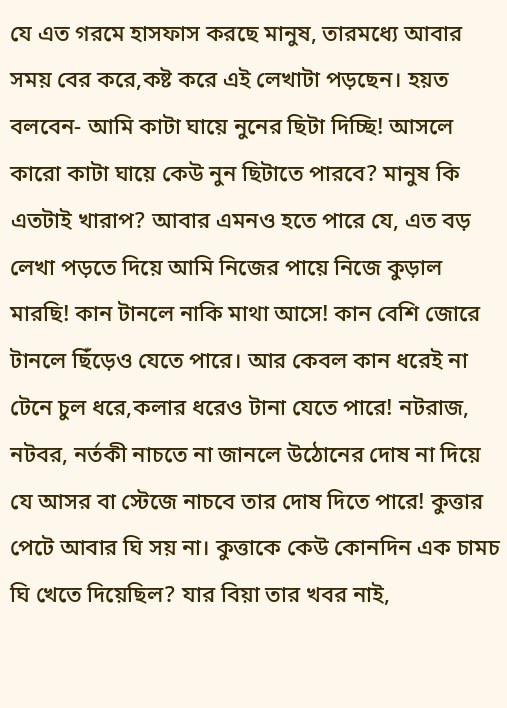যে এত গরমে হাসফাস করছে মানুষ, তারমধ্যে আবার সময় বের করে,কষ্ট করে এই লেখাটা পড়ছেন। হয়ত বলবেন- আমি কাটা ঘায়ে নুনের ছিটা দিচ্ছি! আসলে কারো কাটা ঘায়ে কেউ নুন ছিটাতে পারবে? মানুষ কি এতটাই খারাপ? আবার এমনও হতে পারে যে, এত বড় লেখা পড়তে দিয়ে আমি নিজের পায়ে নিজে কুড়াল মারছি! কান টানলে নাকি মাথা আসে! কান বেশি জোরে টানলে ছিঁড়েও যেতে পারে। আর কেবল কান ধরেই না টেনে চুল ধরে,কলার ধরেও টানা যেতে পারে! নটরাজ, নটবর, নর্তকী নাচতে না জানলে উঠোনের দোষ না দিয়ে যে আসর বা স্টেজে নাচবে তার দোষ দিতে পারে! কুত্তার পেটে আবার ঘি সয় না। কুত্তাকে কেউ কোনদিন এক চামচ ঘি খেতে দিয়েছিল? যার বিয়া তার খবর নাই,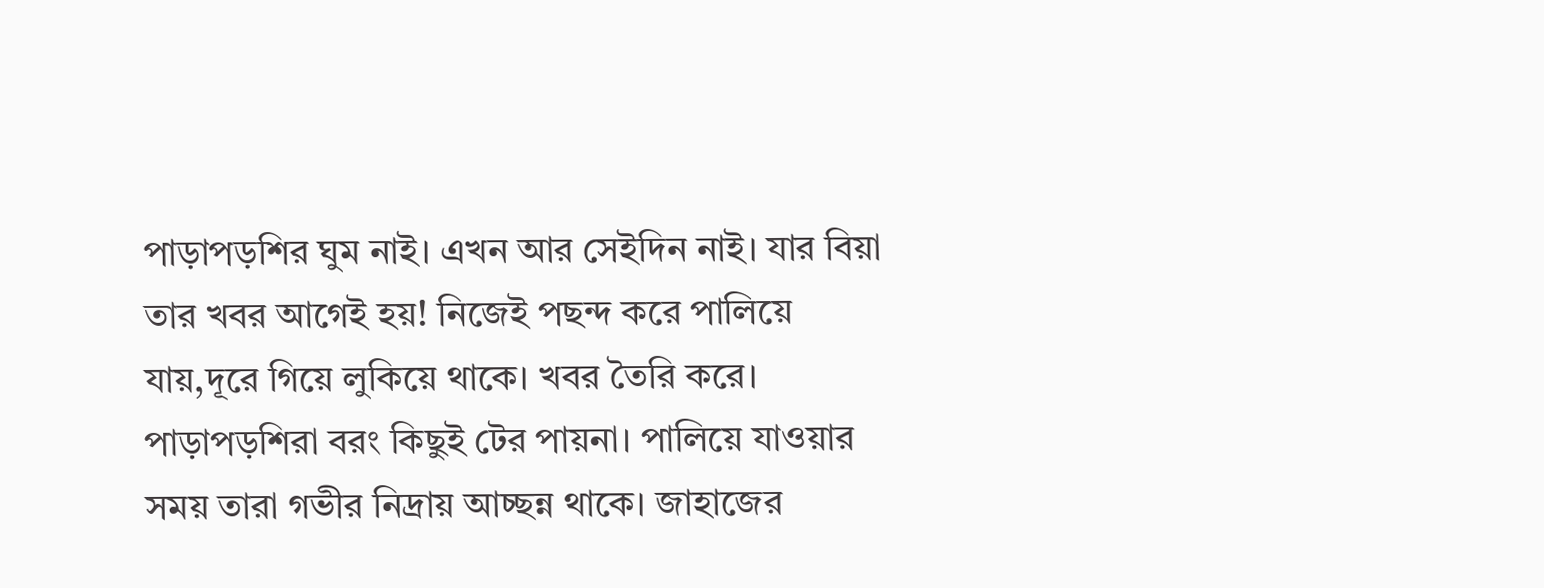পাড়াপড়শির ঘুম নাই। এখন আর সেইদিন নাই। যার বিয়া তার খবর আগেই হয়! নিজেই পছন্দ করে পালিয়ে যায়,দূরে গিয়ে লুকিয়ে থাকে। খবর তৈরি করে। পাড়াপড়শিরা বরং কিছুই টের পায়না। পালিয়ে যাওয়ার সময় তারা গভীর নিদ্রায় আচ্ছন্ন থাকে। জাহাজের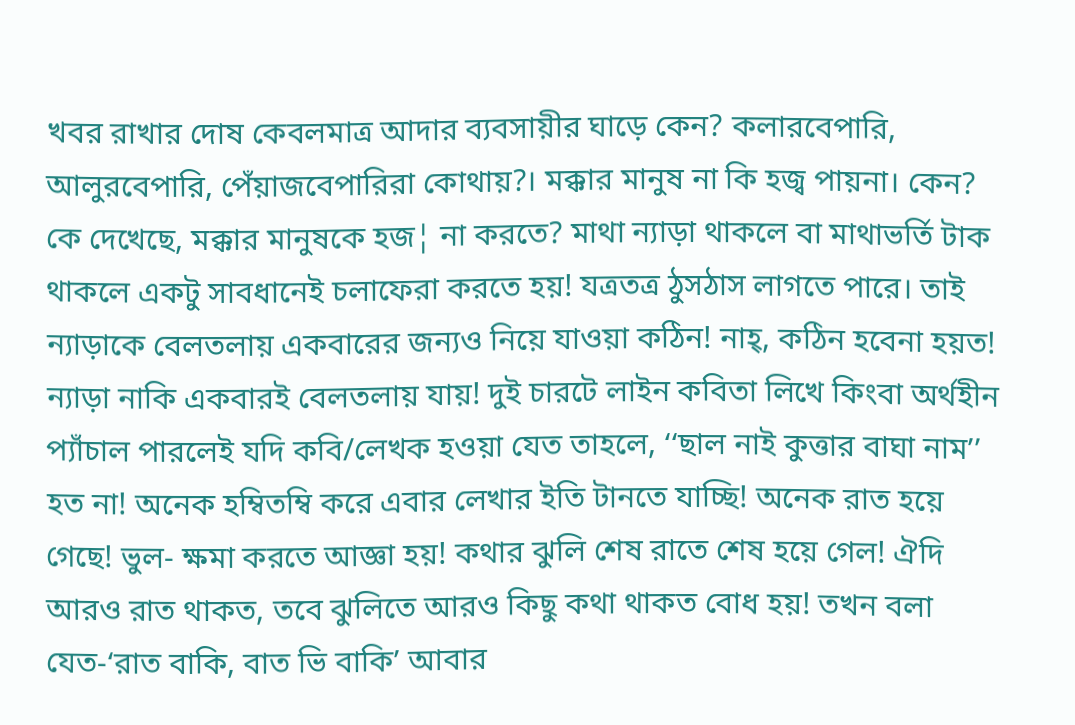খবর রাখার দোষ কেবলমাত্র আদার ব্যবসায়ীর ঘাড়ে কেন? কলারবেপারি, আলুরবেপারি, পেঁয়াজবেপারিরা কোথায়?। মক্কার মানুষ না কি হজ্ব পায়না। কেন? কে দেখেছে, মক্কার মানুষকে হজ¦ না করতে? মাথা ন্যাড়া থাকলে বা মাথাভর্তি টাক থাকলে একটু সাবধানেই চলাফেরা করতে হয়! যত্রতত্র ঠুসঠাস লাগতে পারে। তাই ন্যাড়াকে বেলতলায় একবারের জন্যও নিয়ে যাওয়া কঠিন! নাহ্, কঠিন হবেনা হয়ত! ন্যাড়া নাকি একবারই বেলতলায় যায়! দুই চারটে লাইন কবিতা লিখে কিংবা অর্থহীন প্যাঁচাল পারলেই যদি কবি/লেখক হওয়া যেত তাহলে, ‘‘ছাল নাই কুত্তার বাঘা নাম’’ হত না! অনেক হম্বিতম্বি করে এবার লেখার ইতি টানতে যাচ্ছি! অনেক রাত হয়ে গেছে! ভুল- ক্ষমা করতে আজ্ঞা হয়! কথার ঝুলি শেষ রাতে শেষ হয়ে গেল! ঐদি আরও রাত থাকত, তবে ঝুলিতে আরও কিছু কথা থাকত বোধ হয়! তখন বলা যেত-‘রাত বাকি, বাত ভি বাকি’ আবার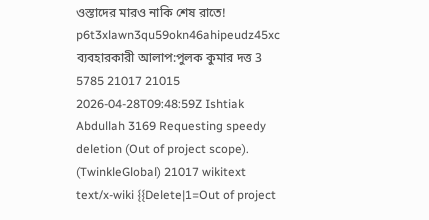ওস্তাদের মারও নাকি শেষ রাতে! p6t3xlawn3qu59okn46ahipeudz45xc ব্যবহারকারী আলাপ:পুলক কুমার দত্ত 3 5785 21017 21015 2026-04-28T09:48:59Z Ishtiak Abdullah 3169 Requesting speedy deletion (Out of project scope). (TwinkleGlobal) 21017 wikitext text/x-wiki {{Delete|1=Out of project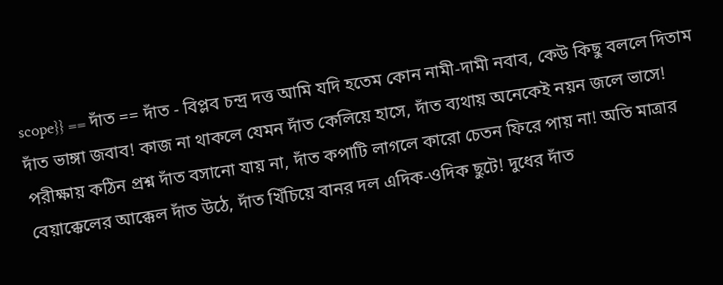scope}} == দাঁত == দাঁত - বিপ্লব চন্দ্র দত্ত আমি যদি হতেম কোন নামী-দামী নবাব, কেউ কিছু বললে দিতাম দাঁত ভাঙ্গা জবাব! কাজ না থাকলে যেমন দাঁত কেলিয়ে হাসে, দাঁত ব্যথায় অনেকেই নয়ন জলে ভাসে! পরীক্ষায় কঠিন প্রশ্ন দাঁত বসানো যায় না, দাঁত কপাটি লাগলে কারো চেতন ফিরে পায় না! অতি মাত্রার বেয়াক্কেলের আক্কেল দাঁত উঠে, দাঁত খিঁচিয়ে বানর দল এদিক-ওদিক ছুটে! দুধের দাঁত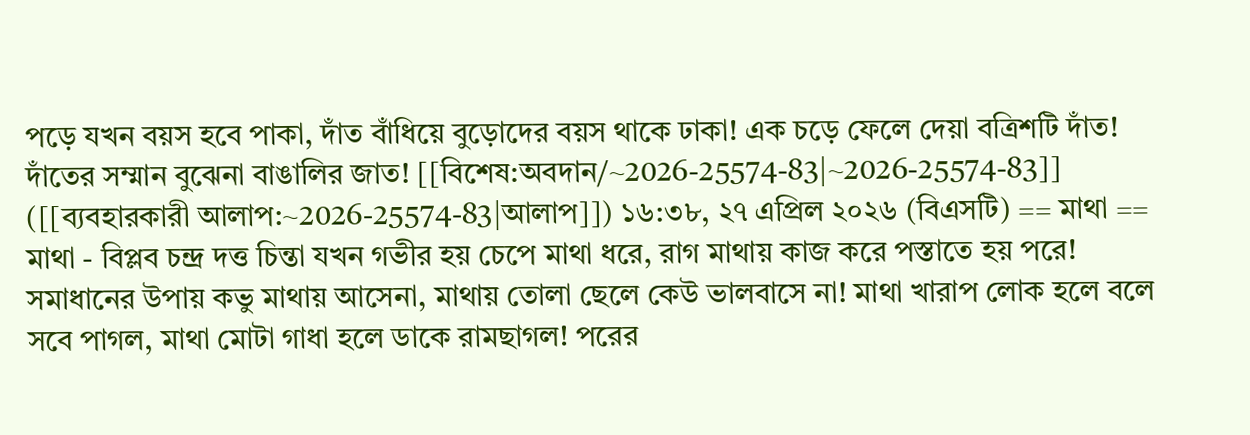পড়ে যখন বয়স হবে পাকা, দাঁত বাঁধিয়ে বুড়োদের বয়স থাকে ঢাকা! এক চড়ে ফেলে দেয়া বত্রিশটি দাঁত! দাঁতের সম্মান বুঝেনা বাঙালির জাত! [[বিশেষ:অবদান/~2026-25574-83|~2026-25574-83]] ([[ব্যবহারকারী আলাপ:~2026-25574-83|আলাপ]]) ১৬:৩৮, ২৭ এপ্রিল ২০২৬ (বিএসটি) == মাথা == মাথা - বিপ্লব চন্দ্র দত্ত চিন্তা যখন গভীর হয় চেপে মাথা ধরে, রাগ মাথায় কাজ করে পস্তাতে হয় পরে! সমাধানের উপায় কভু মাথায় আসেনা, মাথায় তোলা ছেলে কেউ ভালবাসে না! মাথা খারাপ লোক হলে বলে সবে পাগল, মাথা মোটা গাধা হলে ডাকে রামছাগল! পরের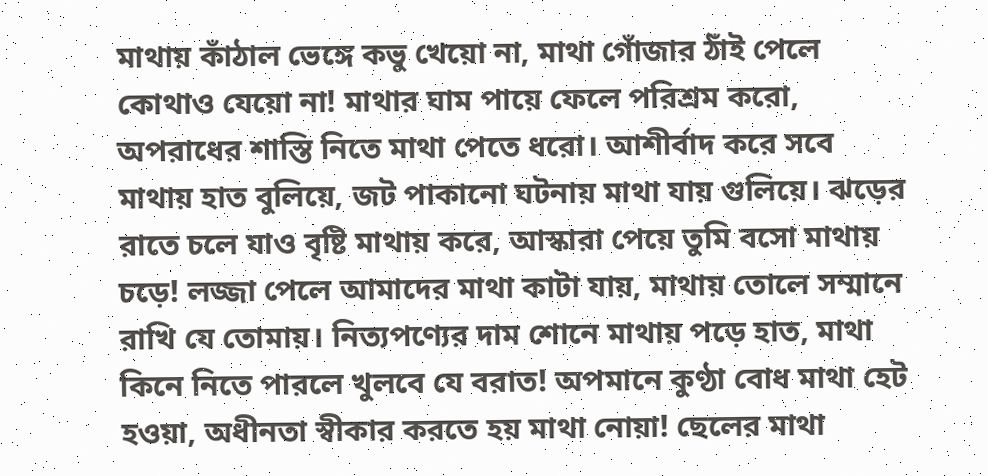মাথায় কাঁঠাল ভেঙ্গে কভু খেয়ো না, মাথা গোঁজার ঠাঁই পেলে কোথাও যেয়ো না! মাথার ঘাম পায়ে ফেলে পরিশ্রম করো, অপরাধের শাস্তি নিতে মাথা পেতে ধরো। আশীর্বাদ করে সবে মাথায় হাত বুলিয়ে, জট পাকানো ঘটনায় মাথা যায় গুলিয়ে। ঝড়ের রাতে চলে যাও বৃষ্টি মাথায় করে, আস্কারা পেয়ে তুমি বসো মাথায় চড়ে! লজ্জা পেলে আমাদের মাথা কাটা যায়, মাথায় তোলে সম্মানে রাখি যে তোমায়। নিত্যপণ্যের দাম শোনে মাথায় পড়ে হাত, মাথা কিনে নিতে পারলে খুলবে যে বরাত! অপমানে কুণ্ঠা বোধ মাথা হেট হওয়া, অধীনতা স্বীকার করতে হয় মাথা নোয়া! ছেলের মাথা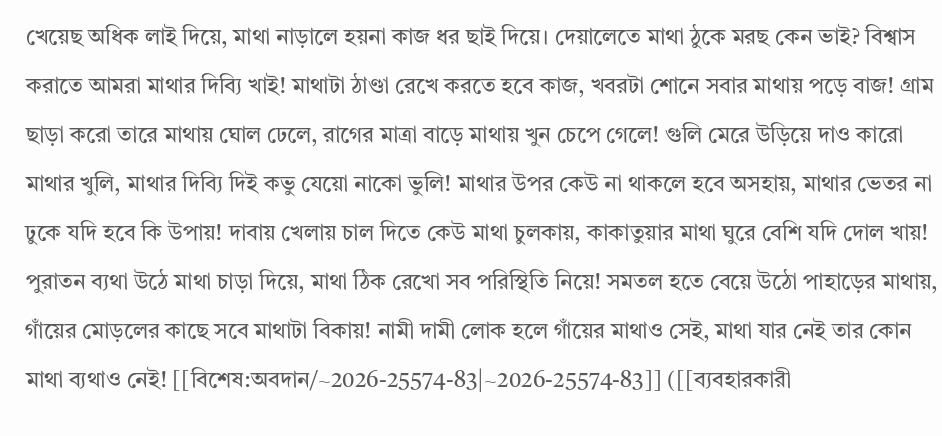খেয়েছ অধিক লাই দিয়ে, মাথা নাড়ালে হয়না কাজ ধর ছাই দিয়ে। দেয়ালেতে মাথা ঠুকে মরছ কেন ভাই? বিশ্বাস করাতে আমরা মাথার দিব্যি খাই! মাথাটা ঠাণ্ডা রেখে করতে হবে কাজ, খবরটা শোনে সবার মাথায় পড়ে বাজ! গ্রাম ছাড়া করো তারে মাথায় ঘোল ঢেলে, রাগের মাত্রা বাড়ে মাথায় খুন চেপে গেলে! গুলি মেরে উড়িয়ে দাও কারো মাথার খুলি, মাথার দিব্যি দিই কভু যেয়ো নাকো ভুলি! মাথার উপর কেউ না থাকলে হবে অসহায়, মাথার ভেতর না ঢুকে যদি হবে কি উপায়! দাবায় খেলায় চাল দিতে কেউ মাথা চুলকায়, কাকাতুয়ার মাথা ঘুরে বেশি যদি দোল খায়! পুরাতন ব্যথা উঠে মাথা চাড়া দিয়ে, মাথা ঠিক রেখো সব পরিস্থিতি নিয়ে! সমতল হতে বেয়ে উঠো পাহাড়ের মাথায়, গাঁয়ের মোড়লের কাছে সবে মাথাটা বিকায়! নামী দামী লোক হলে গাঁয়ের মাথাও সেই, মাথা যার নেই তার কোন মাথা ব্যথাও নেই! [[বিশেষ:অবদান/~2026-25574-83|~2026-25574-83]] ([[ব্যবহারকারী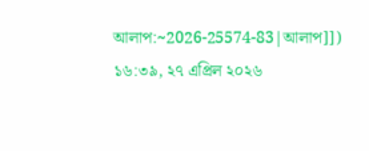আলাপ:~2026-25574-83|আলাপ]]) ১৬:৩৯, ২৭ এপ্রিল ২০২৬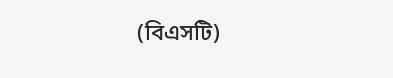(বিএসটি)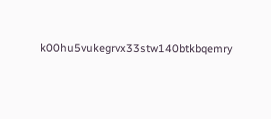k00hu5vukegrvx33stw140btkbqemry